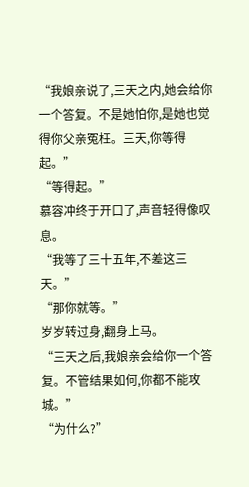“我娘亲说了,三天之内,她会给你一个答复。不是她怕你,是她也觉得你父亲冤枉。三天,你等得起。”
“等得起。”
慕容冲终于开口了,声音轻得像叹息。
“我等了三十五年,不差这三天。”
“那你就等。”
岁岁转过身,翻身上马。
“三天之后,我娘亲会给你一个答复。不管结果如何,你都不能攻城。”
“为什么?”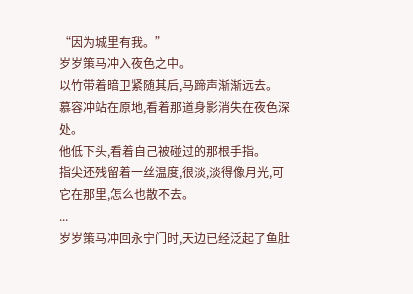“因为城里有我。”
岁岁策马冲入夜色之中。
以竹带着暗卫紧随其后,马蹄声渐渐远去。
慕容冲站在原地,看着那道身影消失在夜色深处。
他低下头,看着自己被碰过的那根手指。
指尖还残留着一丝温度,很淡,淡得像月光,可它在那里,怎么也散不去。
...
岁岁策马冲回永宁门时,天边已经泛起了鱼肚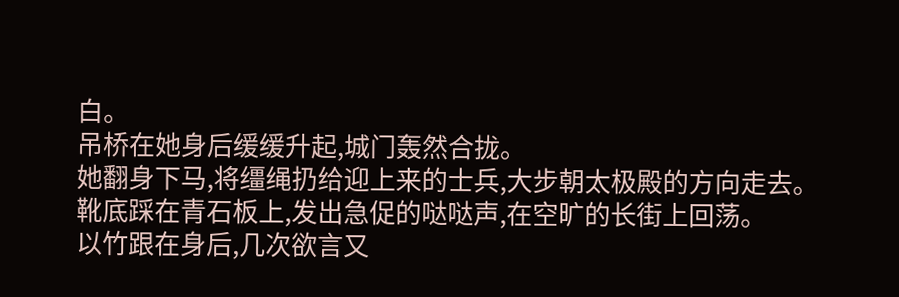白。
吊桥在她身后缓缓升起,城门轰然合拢。
她翻身下马,将缰绳扔给迎上来的士兵,大步朝太极殿的方向走去。
靴底踩在青石板上,发出急促的哒哒声,在空旷的长街上回荡。
以竹跟在身后,几次欲言又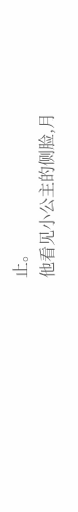止。
他看见小公主的侧脸,月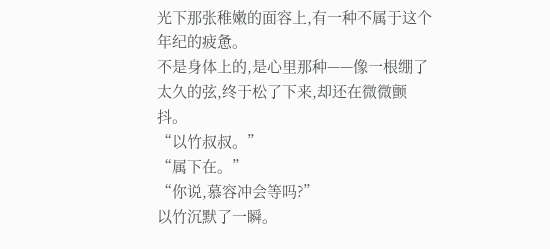光下那张稚嫩的面容上,有一种不属于这个年纪的疲惫。
不是身体上的,是心里那种——像一根绷了太久的弦,终于松了下来,却还在微微颤抖。
“以竹叔叔。”
“属下在。”
“你说,慕容冲会等吗?”
以竹沉默了一瞬。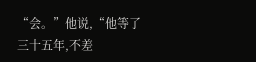“会。”他说,“他等了三十五年,不差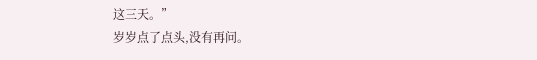这三天。”
岁岁点了点头,没有再问。